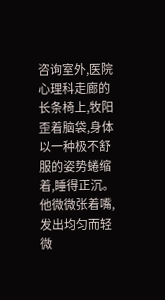咨询室外,医院心理科走廊的长条椅上,牧阳歪着脑袋,身体以一种极不舒服的姿势蜷缩着,睡得正沉。
他微微张着嘴,发出均匀而轻微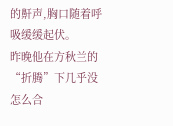的鼾声,胸口随着呼吸缓缓起伏。
昨晚他在方秋兰的“折腾”下几乎没怎么合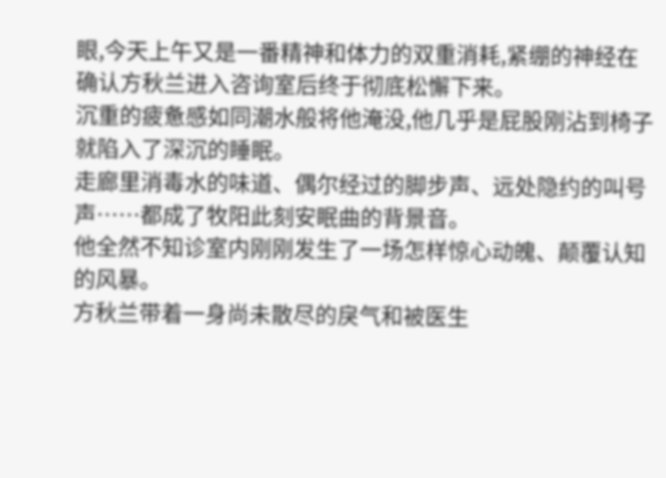眼,今天上午又是一番精神和体力的双重消耗,紧绷的神经在确认方秋兰进入咨询室后终于彻底松懈下来。
沉重的疲惫感如同潮水般将他淹没,他几乎是屁股刚沾到椅子就陷入了深沉的睡眠。
走廊里消毒水的味道、偶尔经过的脚步声、远处隐约的叫号声……都成了牧阳此刻安眠曲的背景音。
他全然不知诊室内刚刚发生了一场怎样惊心动魄、颠覆认知的风暴。
方秋兰带着一身尚未散尽的戾气和被医生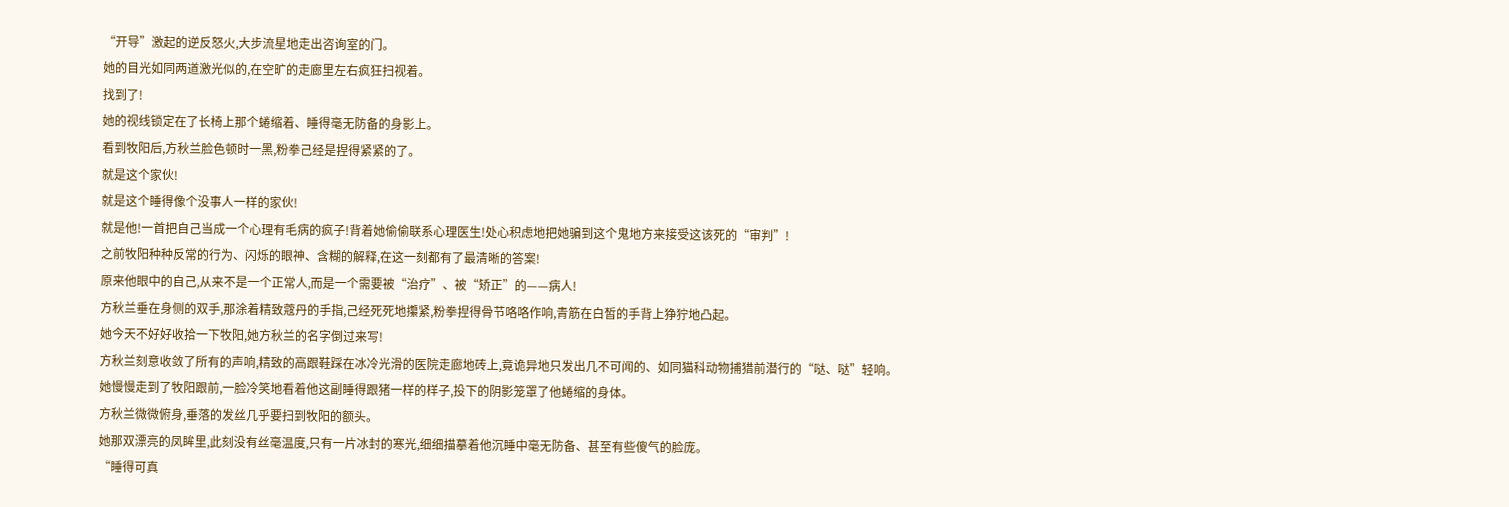“开导”激起的逆反怒火,大步流星地走出咨询室的门。
她的目光如同两道激光似的,在空旷的走廊里左右疯狂扫视着。
找到了!
她的视线锁定在了长椅上那个蜷缩着、睡得毫无防备的身影上。
看到牧阳后,方秋兰脸色顿时一黑,粉拳己经是捏得紧紧的了。
就是这个家伙!
就是这个睡得像个没事人一样的家伙!
就是他!一首把自己当成一个心理有毛病的疯子!背着她偷偷联系心理医生!处心积虑地把她骗到这个鬼地方来接受这该死的“审判”!
之前牧阳种种反常的行为、闪烁的眼神、含糊的解释,在这一刻都有了最清晰的答案!
原来他眼中的自己,从来不是一个正常人,而是一个需要被“治疗”、被“矫正”的——病人!
方秋兰垂在身侧的双手,那涂着精致蔻丹的手指,己经死死地攥紧,粉拳捏得骨节咯咯作响,青筋在白皙的手背上狰狞地凸起。
她今天不好好收拾一下牧阳,她方秋兰的名字倒过来写!
方秋兰刻意收敛了所有的声响,精致的高跟鞋踩在冰冷光滑的医院走廊地砖上,竟诡异地只发出几不可闻的、如同猫科动物捕猎前潜行的“哒、哒”轻响。
她慢慢走到了牧阳跟前,一脸冷笑地看着他这副睡得跟猪一样的样子,投下的阴影笼罩了他蜷缩的身体。
方秋兰微微俯身,垂落的发丝几乎要扫到牧阳的额头。
她那双漂亮的凤眸里,此刻没有丝毫温度,只有一片冰封的寒光,细细描摹着他沉睡中毫无防备、甚至有些傻气的脸庞。
“睡得可真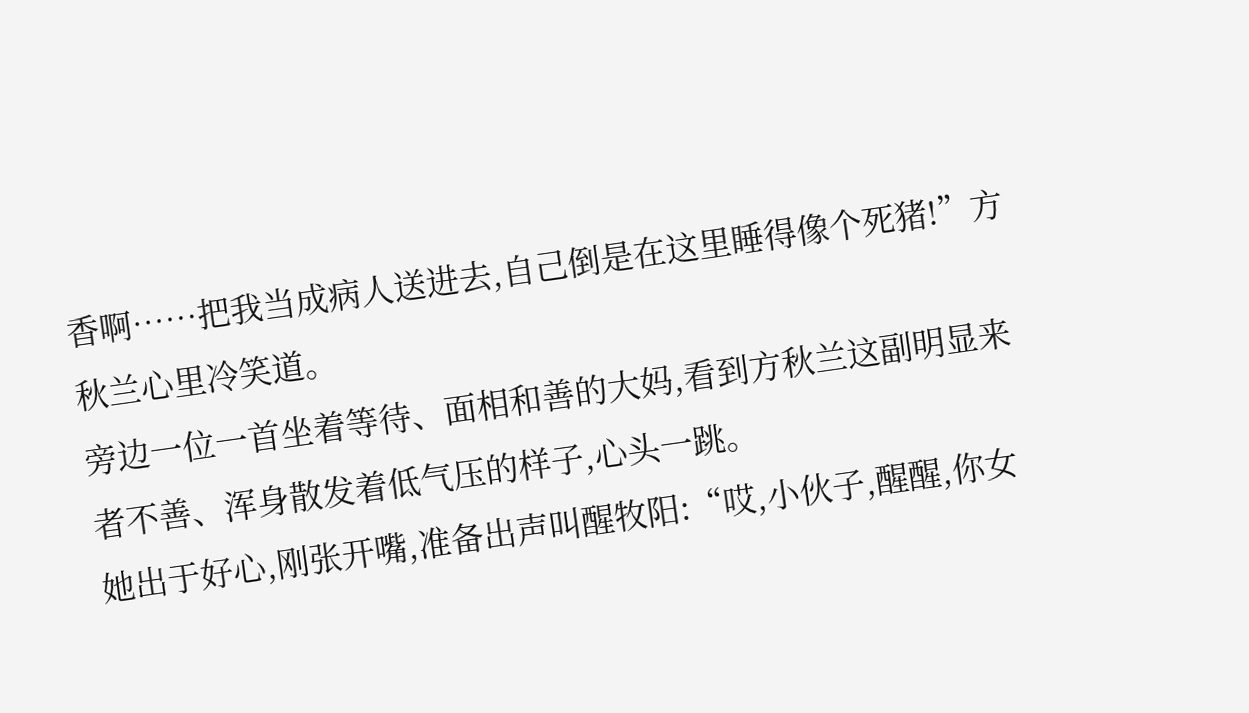香啊……把我当成病人送进去,自己倒是在这里睡得像个死猪!”方秋兰心里冷笑道。
旁边一位一首坐着等待、面相和善的大妈,看到方秋兰这副明显来者不善、浑身散发着低气压的样子,心头一跳。
她出于好心,刚张开嘴,准备出声叫醒牧阳:“哎,小伙子,醒醒,你女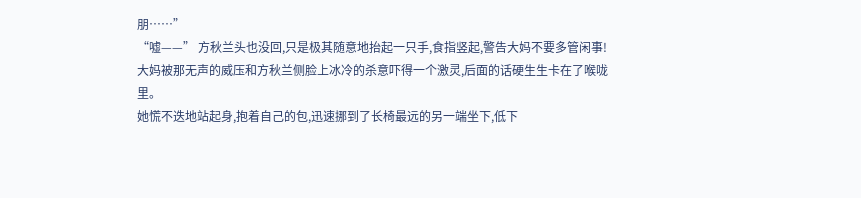朋……”
“嘘——” 方秋兰头也没回,只是极其随意地抬起一只手,食指竖起,警告大妈不要多管闲事!
大妈被那无声的威压和方秋兰侧脸上冰冷的杀意吓得一个激灵,后面的话硬生生卡在了喉咙里。
她慌不迭地站起身,抱着自己的包,迅速挪到了长椅最远的另一端坐下,低下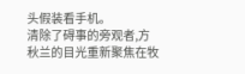头假装看手机。
清除了碍事的旁观者,方秋兰的目光重新聚焦在牧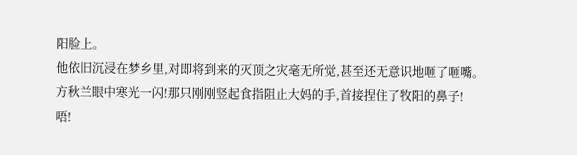阳脸上。
他依旧沉浸在梦乡里,对即将到来的灭顶之灾毫无所觉,甚至还无意识地咂了咂嘴。
方秋兰眼中寒光一闪!那只刚刚竖起食指阻止大妈的手,首接捏住了牧阳的鼻子!
唔!